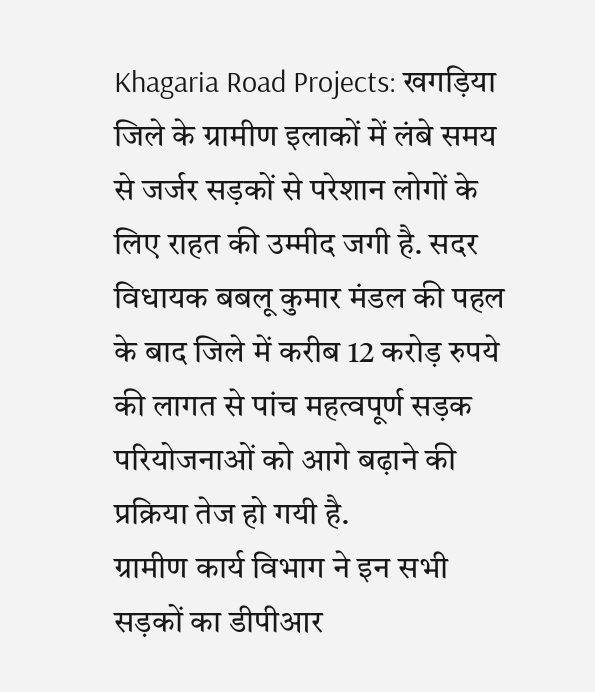Khagaria Road Projects: खगड़िया जिले के ग्रामीण इलाकों में लंबे समय से जर्जर सड़कों से परेशान लोगों के लिए राहत की उम्मीद जगी है. सदर विधायक बबलू कुमार मंडल की पहल के बाद जिले में करीब 12 करोड़ रुपये की लागत से पांच महत्वपूर्ण सड़क परियोजनाओं को आगे बढ़ाने की प्रक्रिया तेज हो गयी है.
ग्रामीण कार्य विभाग ने इन सभी सड़कों का डीपीआर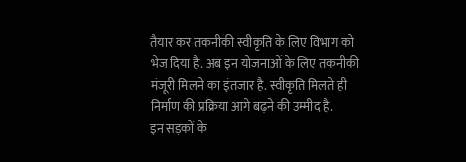तैयार कर तकनीकी स्वीकृति के लिए विभाग को भेज दिया है. अब इन योजनाओं के लिए तकनीकी मंजूरी मिलने का इंतजार है. स्वीकृति मिलते ही निर्माण की प्रक्रिया आगे बढ़ने की उम्मीद है.
इन सड़कों के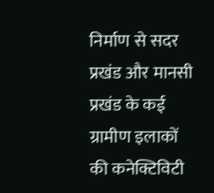निर्माण से सदर प्रखंड और मानसी प्रखंड के कई ग्रामीण इलाकों की कनेक्टिविटी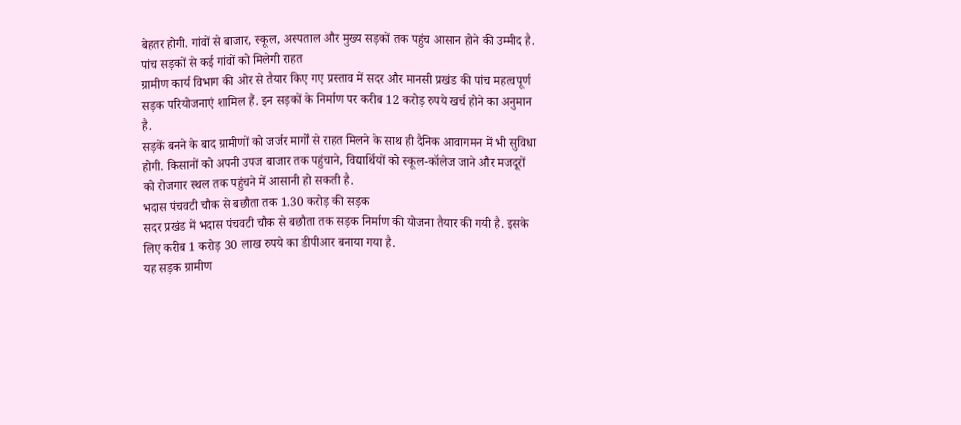बेहतर होगी. गांवों से बाजार, स्कूल, अस्पताल और मुख्य सड़कों तक पहुंच आसान होने की उम्मीद है.
पांच सड़कों से कई गांवों को मिलेगी राहत
ग्रामीण कार्य विभाग की ओर से तैयार किए गए प्रस्ताव में सदर और मानसी प्रखंड की पांच महत्वपूर्ण सड़क परियोजनाएं शामिल हैं. इन सड़कों के निर्माण पर करीब 12 करोड़ रुपये खर्च होने का अनुमान है.
सड़कें बनने के बाद ग्रामीणों को जर्जर मार्गों से राहत मिलने के साथ ही दैनिक आवागमन में भी सुविधा होगी. किसानों को अपनी उपज बाजार तक पहुंचाने, विद्यार्थियों को स्कूल-कॉलेज जाने और मजदूरों को रोजगार स्थल तक पहुंचने में आसानी हो सकती है.
भदास पंचवटी चौक से बछौता तक 1.30 करोड़ की सड़क
सदर प्रखंड में भदास पंचवटी चौक से बछौता तक सड़क निर्माण की योजना तैयार की गयी है. इसके लिए करीब 1 करोड़ 30 लाख रुपये का डीपीआर बनाया गया है.
यह सड़क ग्रामीण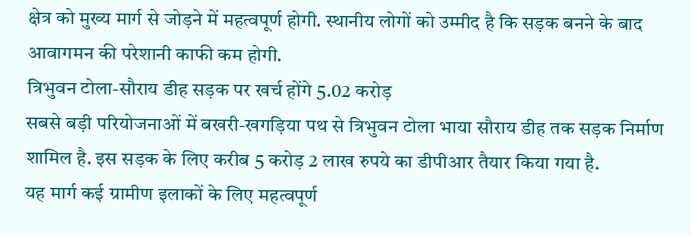क्षेत्र को मुख्य मार्ग से जोड़ने में महत्वपूर्ण होगी. स्थानीय लोगों को उम्मीद है कि सड़क बनने के बाद आवागमन की परेशानी काफी कम होगी.
त्रिभुवन टोला-सौराय डीह सड़क पर खर्च होंगे 5.02 करोड़
सबसे बड़ी परियोजनाओं में बखरी-खगड़िया पथ से त्रिभुवन टोला भाया सौराय डीह तक सड़क निर्माण शामिल है. इस सड़क के लिए करीब 5 करोड़ 2 लाख रुपये का डीपीआर तैयार किया गया है.
यह मार्ग कई ग्रामीण इलाकों के लिए महत्वपूर्ण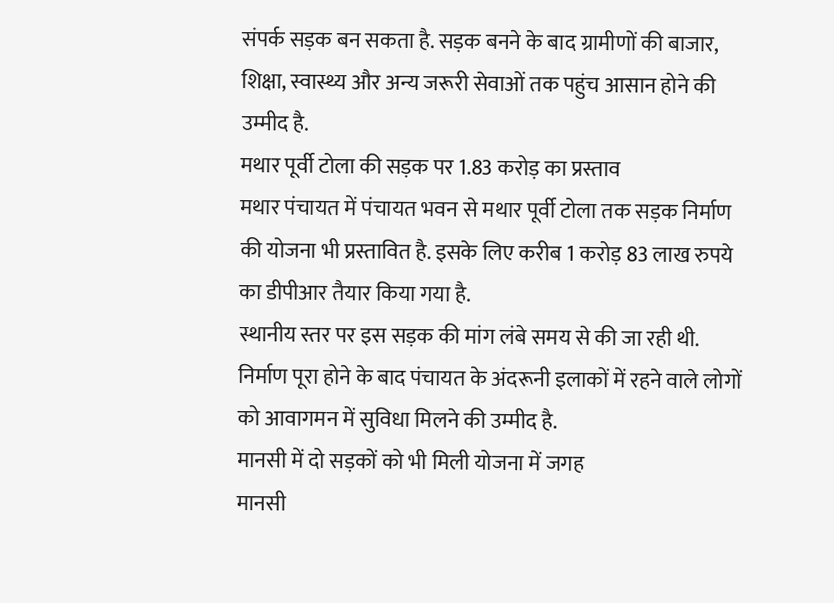संपर्क सड़क बन सकता है. सड़क बनने के बाद ग्रामीणों की बाजार, शिक्षा, स्वास्थ्य और अन्य जरूरी सेवाओं तक पहुंच आसान होने की उम्मीद है.
मथार पूर्वी टोला की सड़क पर 1.83 करोड़ का प्रस्ताव
मथार पंचायत में पंचायत भवन से मथार पूर्वी टोला तक सड़क निर्माण की योजना भी प्रस्तावित है. इसके लिए करीब 1 करोड़ 83 लाख रुपये का डीपीआर तैयार किया गया है.
स्थानीय स्तर पर इस सड़क की मांग लंबे समय से की जा रही थी. निर्माण पूरा होने के बाद पंचायत के अंदरूनी इलाकों में रहने वाले लोगों को आवागमन में सुविधा मिलने की उम्मीद है.
मानसी में दो सड़कों को भी मिली योजना में जगह
मानसी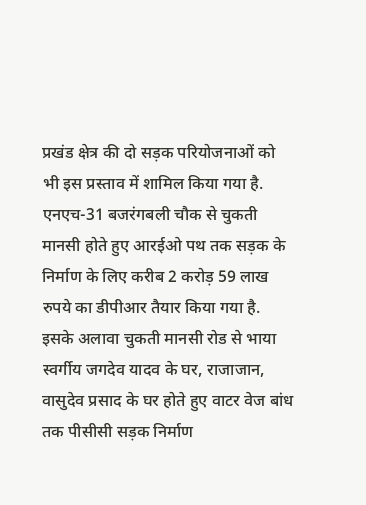प्रखंड क्षेत्र की दो सड़क परियोजनाओं को भी इस प्रस्ताव में शामिल किया गया है.
एनएच-31 बजरंगबली चौक से चुकती मानसी होते हुए आरईओ पथ तक सड़क के निर्माण के लिए करीब 2 करोड़ 59 लाख रुपये का डीपीआर तैयार किया गया है.
इसके अलावा चुकती मानसी रोड से भाया स्वर्गीय जगदेव यादव के घर, राजाजान, वासुदेव प्रसाद के घर होते हुए वाटर वेज बांध तक पीसीसी सड़क निर्माण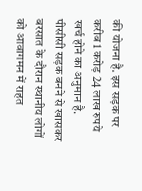की योजना है. इस सड़क पर करीब 1 करोड़ 24 लाख रुपये खर्च होने का अनुमान है.
पीसीसी सड़क बनने से खासकर बरसात के दौरान स्थानीय लोगों को आवागमन में राहत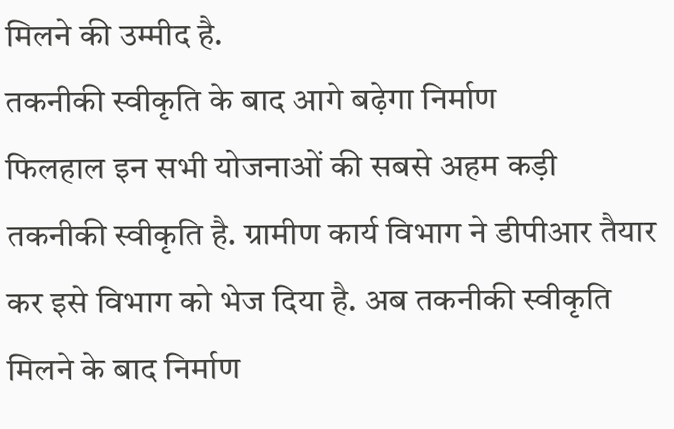मिलने की उम्मीद है.
तकनीकी स्वीकृति के बाद आगे बढ़ेगा निर्माण
फिलहाल इन सभी योजनाओं की सबसे अहम कड़ी तकनीकी स्वीकृति है. ग्रामीण कार्य विभाग ने डीपीआर तैयार कर इसे विभाग को भेज दिया है. अब तकनीकी स्वीकृति मिलने के बाद निर्माण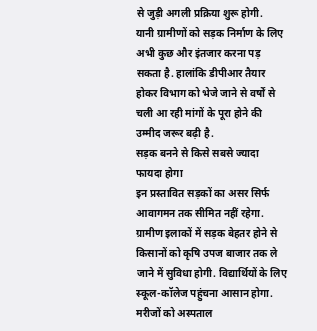से जुड़ी अगली प्रक्रिया शुरू होगी.
यानी ग्रामीणों को सड़क निर्माण के लिए अभी कुछ और इंतजार करना पड़ सकता है. हालांकि डीपीआर तैयार होकर विभाग को भेजे जाने से वर्षों से चली आ रही मांगों के पूरा होने की उम्मीद जरूर बढ़ी है.
सड़क बनने से किसे सबसे ज्यादा फायदा होगा
इन प्रस्तावित सड़कों का असर सिर्फ आवागमन तक सीमित नहीं रहेगा. ग्रामीण इलाकों में सड़क बेहतर होने से किसानों को कृषि उपज बाजार तक ले जाने में सुविधा होगी. विद्यार्थियों के लिए स्कूल-कॉलेज पहुंचना आसान होगा. मरीजों को अस्पताल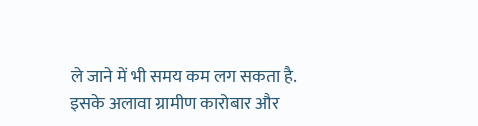ले जाने में भी समय कम लग सकता है.
इसके अलावा ग्रामीण कारोबार और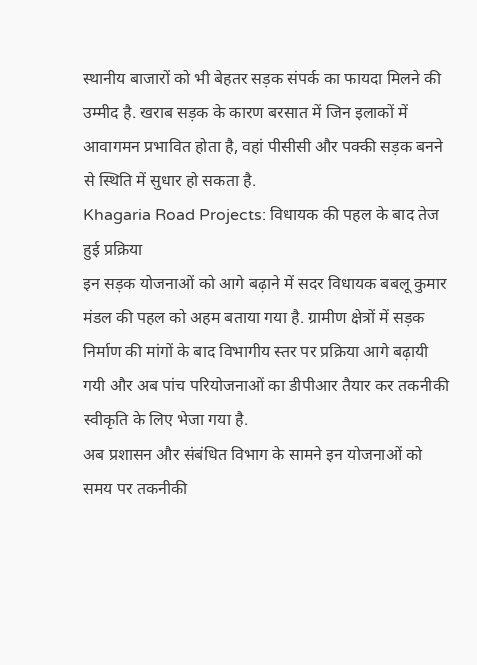स्थानीय बाजारों को भी बेहतर सड़क संपर्क का फायदा मिलने की उम्मीद है. खराब सड़क के कारण बरसात में जिन इलाकों में आवागमन प्रभावित होता है, वहां पीसीसी और पक्की सड़क बनने से स्थिति में सुधार हो सकता है.
Khagaria Road Projects: विधायक की पहल के बाद तेज हुई प्रक्रिया
इन सड़क योजनाओं को आगे बढ़ाने में सदर विधायक बबलू कुमार मंडल की पहल को अहम बताया गया है. ग्रामीण क्षेत्रों में सड़क निर्माण की मांगों के बाद विभागीय स्तर पर प्रक्रिया आगे बढ़ायी गयी और अब पांच परियोजनाओं का डीपीआर तैयार कर तकनीकी स्वीकृति के लिए भेजा गया है.
अब प्रशासन और संबंधित विभाग के सामने इन योजनाओं को समय पर तकनीकी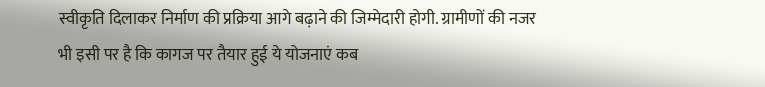स्वीकृति दिलाकर निर्माण की प्रक्रिया आगे बढ़ाने की जिम्मेदारी होगी. ग्रामीणों की नजर भी इसी पर है कि कागज पर तैयार हुई ये योजनाएं कब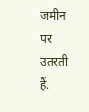जमीन पर उतरती हैं.